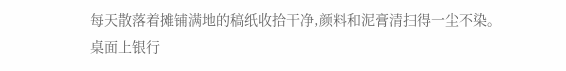每天散落着摊铺满地的稿纸收拾干净,颜料和泥膏清扫得一尘不染。
桌面上银行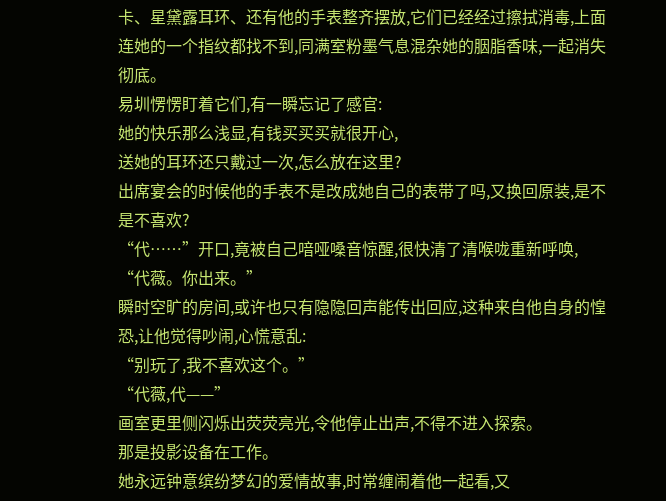卡、星黛露耳环、还有他的手表整齐摆放,它们已经经过擦拭消毒,上面连她的一个指纹都找不到,同满室粉墨气息混杂她的胭脂香味,一起消失彻底。
易圳愣愣盯着它们,有一瞬忘记了感官:
她的快乐那么浅显,有钱买买买就很开心,
送她的耳环还只戴过一次,怎么放在这里?
出席宴会的时候他的手表不是改成她自己的表带了吗,又换回原装,是不是不喜欢?
“代……”开口,竟被自己喑哑嗓音惊醒,很快清了清喉咙重新呼唤,
“代薇。你出来。”
瞬时空旷的房间,或许也只有隐隐回声能传出回应,这种来自他自身的惶恐,让他觉得吵闹,心慌意乱:
“别玩了,我不喜欢这个。”
“代薇,代——”
画室更里侧闪烁出荧荧亮光,令他停止出声,不得不进入探索。
那是投影设备在工作。
她永远钟意缤纷梦幻的爱情故事,时常缠闹着他一起看,又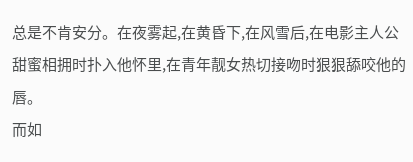总是不肯安分。在夜雾起,在黄昏下,在风雪后,在电影主人公甜蜜相拥时扑入他怀里,在青年靓女热切接吻时狠狠舔咬他的唇。
而如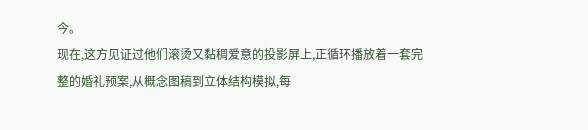今。
现在,这方见证过他们滚烫又黏稠爱意的投影屏上,正循环播放着一套完整的婚礼预案,从概念图稿到立体结构模拟,每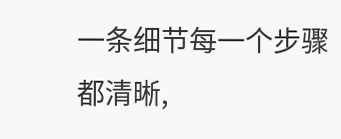一条细节每一个步骤都清晰,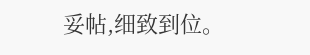妥帖,细致到位。